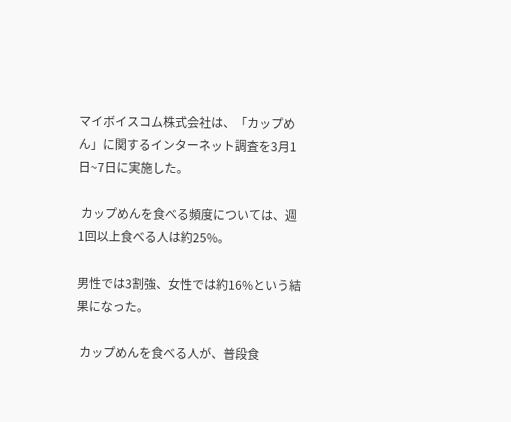マイボイスコム株式会社は、「カップめん」に関するインターネット調査を3月1日~7日に実施した。

 カップめんを食べる頻度については、週1回以上食べる人は約25%。

男性では3割強、女性では約16%という結果になった。

 カップめんを食べる人が、普段食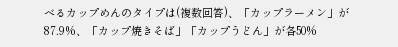べるカップめんのタイプは(複数回答)、「カップラーメン」が87.9%、「カップ焼きそば」「カップうどん」が各50%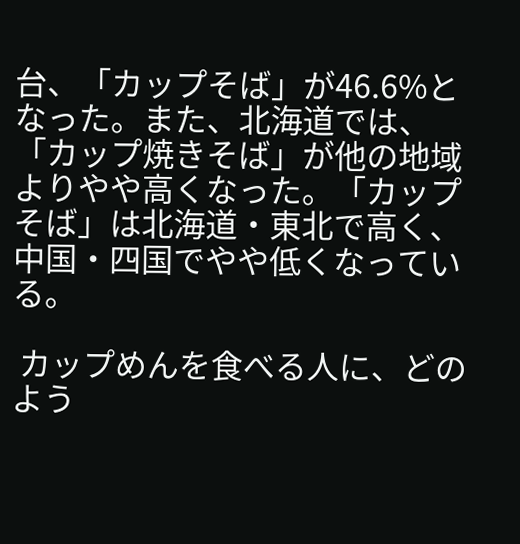台、「カップそば」が46.6%となった。また、北海道では、「カップ焼きそば」が他の地域よりやや高くなった。「カップそば」は北海道・東北で高く、中国・四国でやや低くなっている。

 カップめんを食べる人に、どのよう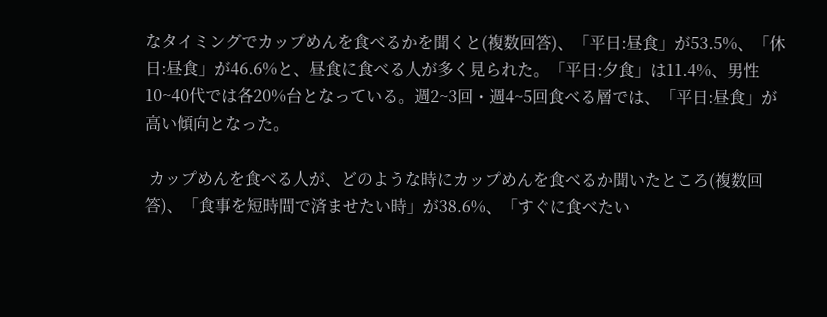なタイミングでカップめんを食べるかを聞くと(複数回答)、「平日:昼食」が53.5%、「休日:昼食」が46.6%と、昼食に食べる人が多く見られた。「平日:夕食」は11.4%、男性10~40代では各20%台となっている。週2~3回・週4~5回食べる層では、「平日:昼食」が高い傾向となった。

 カップめんを食べる人が、どのような時にカップめんを食べるか聞いたところ(複数回答)、「食事を短時間で済ませたい時」が38.6%、「すぐに食べたい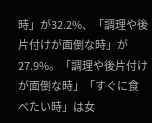時」が32.2%、「調理や後片付けが面倒な時」が27.9%。「調理や後片付けが面倒な時」「すぐに食べたい時」は女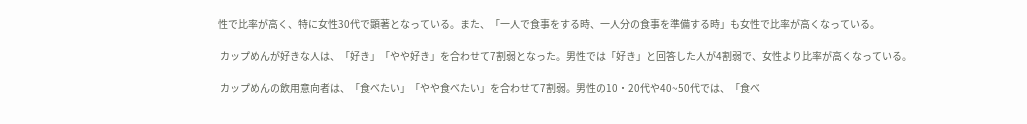性で比率が高く、特に女性30代で顕著となっている。また、「一人で食事をする時、一人分の食事を準備する時」も女性で比率が高くなっている。

 カップめんが好きな人は、「好き」「やや好き」を合わせて7割弱となった。男性では「好き」と回答した人が4割弱で、女性より比率が高くなっている。

 カップめんの飲用意向者は、「食べたい」「やや食べたい」を合わせて7割弱。男性の10・20代や40~50代では、「食べ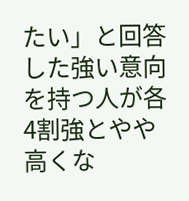たい」と回答した強い意向を持つ人が各4割強とやや高くな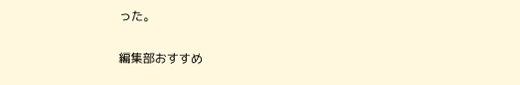った。

編集部おすすめ